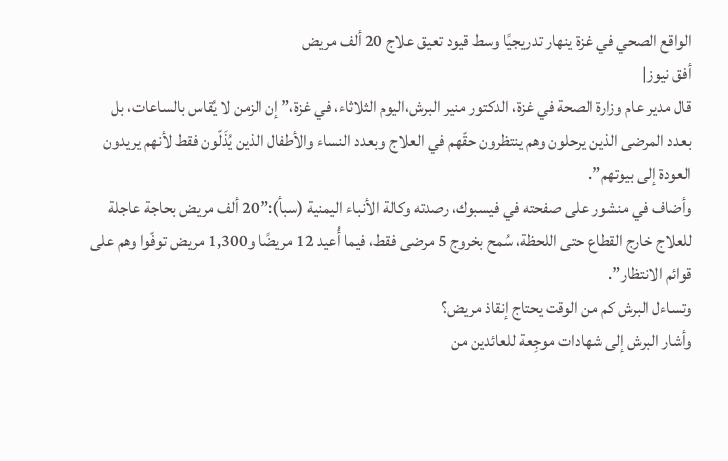الواقع الصحي في غزة ينهار تدريجيًا وسط قيود تعيق علاج 20 ألف مريض
أفق نيوز|
قال مدير عام وزارة الصحة في غزة، الدكتور منير البرش،اليوم الثلاثاء، في غزة،” إن الزمن لا يُقاس بالساعات، بل بعدد المرضى الذين يرحلون وهم ينتظرون حقّهم في العلاج وبعدد النساء والأطفال الذين يُذَلّون فقط لأنهم يريدون العودة إلى بيوتهم”.
وأضاف في منشور على صفحته في فيسبوك، رصدته وكالة الأنباء اليمنية (سبأ):”20 ألف مريض بحاجة عاجلة للعلاج خارج القطاع حتى اللحظة، سُمح بخروج 5 مرضى فقط، فيما أُعيد 12 مريضًا و1,300 مريض توفّوا وهم على قوائم الانتظار”.
وتساءل البرش كم من الوقت يحتاج إنقاذ مريض؟
وأشار البرش إلى شهادات موجِعة للعائدين من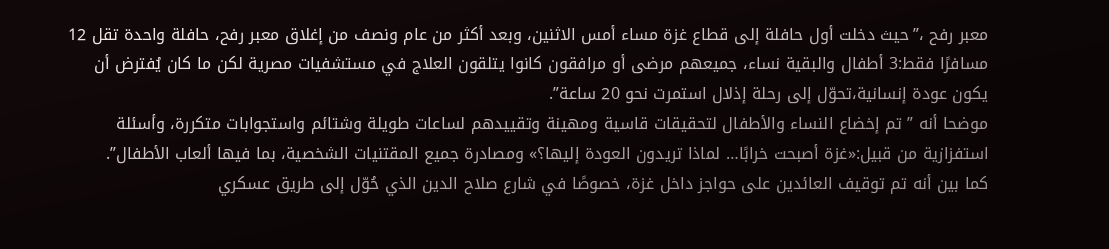معبر رفح ،”حيث دخلت أول حافلة إلى قطاع غزة مساء أمس الاثنين، وبعد أكثر من عام ونصف من إغلاق معبر رفح، حافلة واحدة تقل 12 مسافرًا فقط:3 أطفال والبقية نساء، جميعهم مرضى أو مرافقون كانوا يتلقون العلاج في مستشفيات مصرية لكن ما كان يُفترض أن يكون عودة إنسانية،تحوّل إلى رحلة إذلال استمرت نحو 20 ساعة”.
موضحا أنه ” تم إخضاع النساء والأطفال لتحقيقات قاسية ومهينة وتقييدهم لساعات طويلة وشتائم واستجوابات متكررة، وأسئلة استفزازية من قبيل:«غزة أصبحت خرابًا… لماذا تريدون العودة إليها؟» ومصادرة جميع المقتنيات الشخصية، بما فيها ألعاب الأطفال”.
كما بين أنه تم توقيف العائدين على حواجز داخل غزة، خصوصًا في شارع صلاح الدين الذي حُوّل إلى طريق عسكري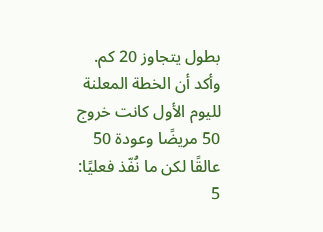بطول يتجاوز 20 كم.
وأكد أن الخطة المعلنة لليوم الأول كانت خروج 50 مريضًا وعودة 50 عالقًا لكن ما نُفّذ فعليًا: 5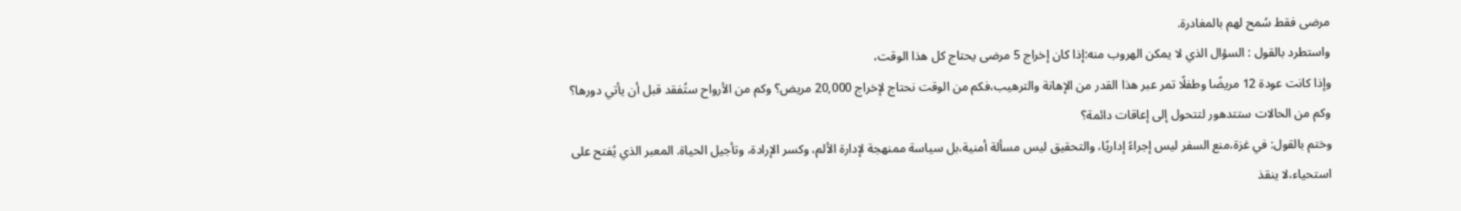مرضى فقط سُمح لهم بالمغادرة.
واستطرد بالقول : السؤال الذي لا يمكن الهروب منه:إذا كان إخراج 5 مرضى يحتاج كل هذا الوقت،
وإذا كانت عودة 12 مريضًا وطفلًا تمر عبر هذا القدر من الإهانة والترهيب،فكم من الوقت نحتاج لإخراج 20,000 مريض؟ وكم من الأرواح ستُفقد قبل أن يأتي دورها؟ وكم من الحالات ستتدهور لتتحول إلى إعاقات دائمة؟
وختم بالقول: في غزة،منع السفر ليس إجراءً إداريًا، والتحقيق ليس مسألة أمنية،بل سياسة ممنهجة لإدارة الألم، وكسر الإرادة، وتأجيل الحياة. المعبر الذي يُفتح على استحياء،لا ينقذ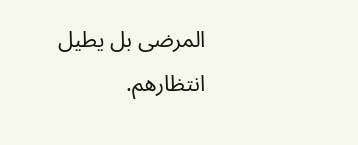المرضى بل يطيل انتظارهم.